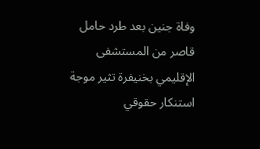وفاة جنين بعد طرد حامل قاصر من المستشفى الإقليمي بخنيفرة تثير موجة استنكار حقوقي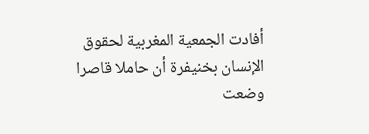أفادت الجمعية المغربية لحقوق الإنسان بخنيفرة أن حاملا قاصرا وضعت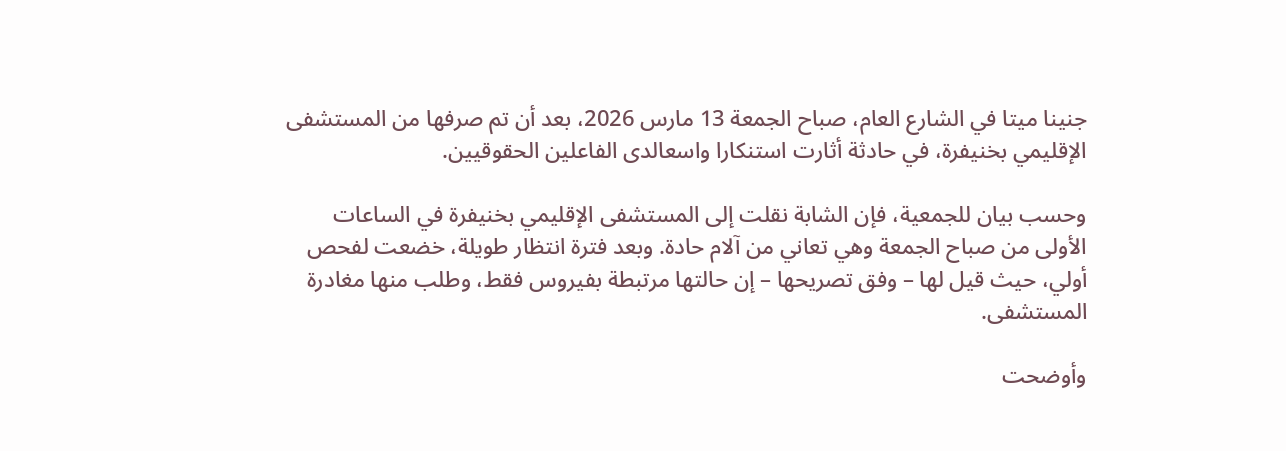جنينا ميتا في الشارع العام، صباح الجمعة 13 مارس 2026، بعد أن تم صرفها من المستشفى الإقليمي بخنيفرة، في حادثة أثارت استنكارا واسعالدى الفاعلين الحقوقيين.

وحسب بيان للجمعية، فإن الشابة نقلت إلى المستشفى الإقليمي بخنيفرة في الساعات الأولى من صباح الجمعة وهي تعاني من آلام حادة. وبعد فترة انتظار طويلة، خضعت لفحص أولي، حيث قيل لها – وفق تصريحها – إن حالتها مرتبطة بفيروس فقط، وطلب منها مغادرة المستشفى.

وأوضحت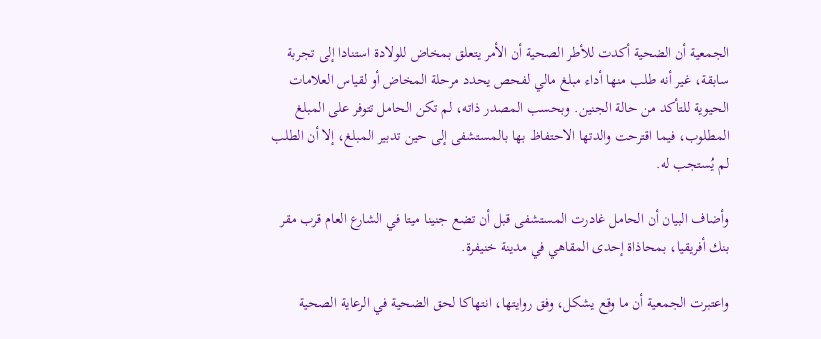الجمعية أن الضحية أكدت للأطر الصحية أن الأمر يتعلق بمخاض للولادة استنادا إلى تجربة سابقة، غير أنه طلب منها أداء مبلغ مالي لفحص يحدد مرحلة المخاض أو لقياس العلامات الحيوية للتأكد من حالة الجنين. وبحسب المصدر ذاته، لم تكن الحامل تتوفر على المبلغ المطلوب، فيما اقترحت والدتها الاحتفاظ بها بالمستشفى إلى حين تدبير المبلغ، إلا أن الطلب لم يُستجب له.

وأضاف البيان أن الحامل غادرت المستشفى قبل أن تضع جنينا ميتا في الشارع العام قرب مقر بنك أفريقيا، بمحاذاة إحدى المقاهي في مدينة خنيفرة.

واعتبرت الجمعية أن ما وقع يشكل، وفق روايتها، انتهاكا لحق الضحية في الرعاية الصحية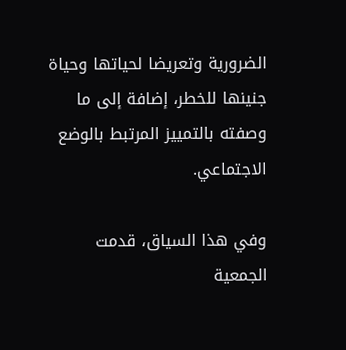الضرورية وتعريضا لحياتها وحياة جنينها للخطر، إضافة إلى ما وصفته بالتمييز المرتبط بالوضع الاجتماعي.

وفي هذا السياق، قدمت الجمعية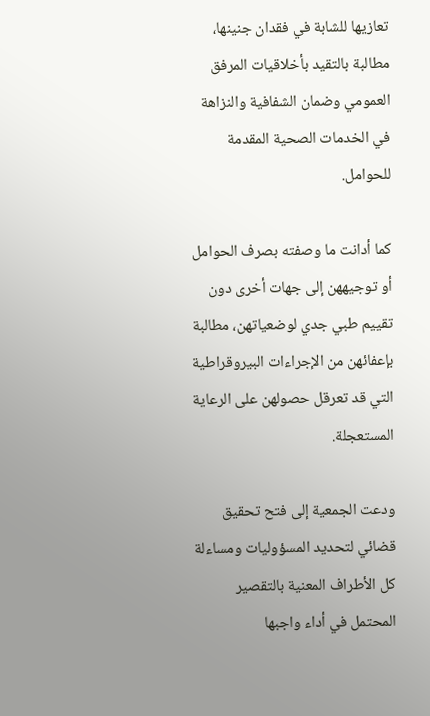تعازيها للشابة في فقدان جنينها، مطالبة بالتقيد بأخلاقيات المرفق العمومي وضمان الشفافية والنزاهة في الخدمات الصحية المقدمة للحوامل.

كما أدانت ما وصفته بصرف الحوامل أو توجيههن إلى جهات أخرى دون تقييم طبي جدي لوضعياتهن، مطالبة بإعفائهن من الإجراءات البيروقراطية التي قد تعرقل حصولهن على الرعاية المستعجلة.

ودعت الجمعية إلى فتح تحقيق قضائي لتحديد المسؤوليات ومساءلة كل الأطراف المعنية بالتقصير المحتمل في أداء واجبها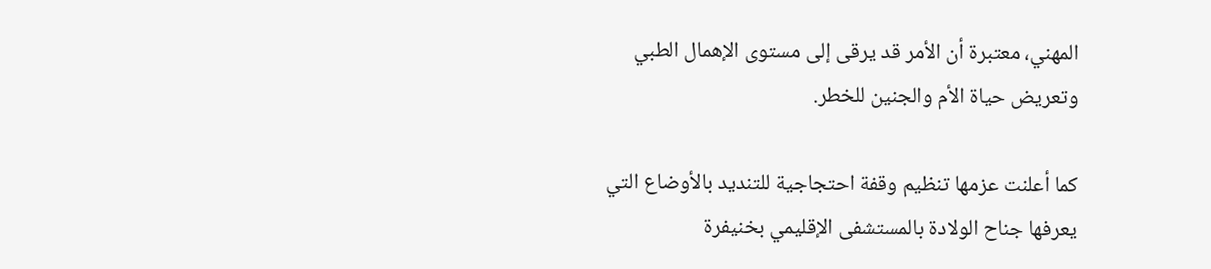المهني، معتبرة أن الأمر قد يرقى إلى مستوى الإهمال الطبي وتعريض حياة الأم والجنين للخطر.

كما أعلنت عزمها تنظيم وقفة احتجاجية للتنديد بالأوضاع التي يعرفها جناح الولادة بالمستشفى الإقليمي بخنيفرة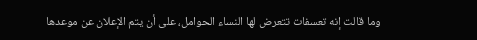وما قالت إنه تعسفات تتعرض لها النساء الحوامل، على أن يتم الإعلان عن موعدها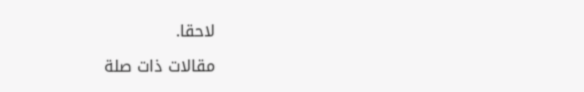لاحقا.

مقالات ذات صلة